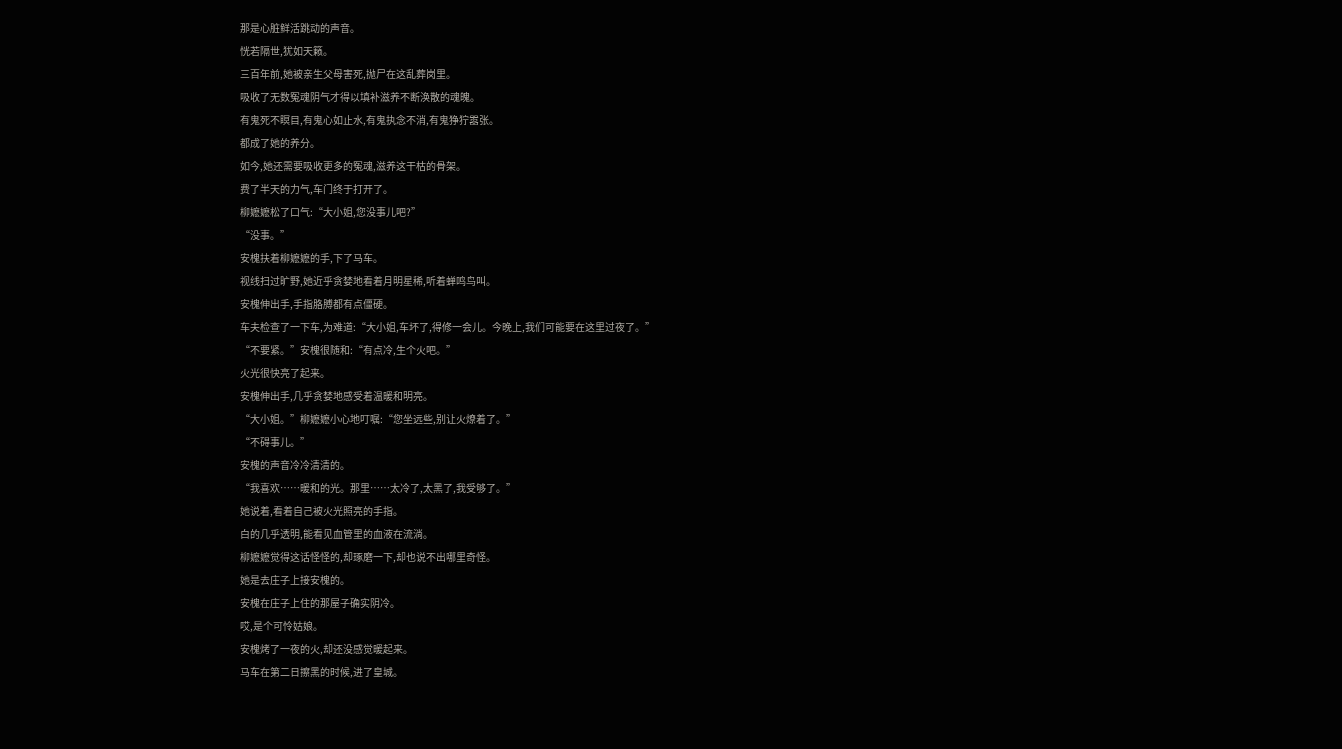那是心脏鲜活跳动的声音。
恍若隔世,犹如天籁。
三百年前,她被亲生父母害死,抛尸在这乱葬岗里。
吸收了无数冤魂阴气才得以填补滋养不断涣散的魂魄。
有鬼死不瞑目,有鬼心如止水,有鬼执念不消,有鬼狰狞嚣张。
都成了她的养分。
如今,她还需要吸收更多的冤魂,滋养这干枯的骨架。
费了半天的力气,车门终于打开了。
柳嬷嬷松了口气:“大小姐,您没事儿吧?”
“没事。”
安槐扶着柳嬷嬷的手,下了马车。
视线扫过旷野,她近乎贪婪地看着月明星稀,听着蝉鸣鸟叫。
安槐伸出手,手指胳膊都有点僵硬。
车夫检查了一下车,为难道:“大小姐,车坏了,得修一会儿。今晚上,我们可能要在这里过夜了。”
“不要紧。”安槐很随和:“有点冷,生个火吧。”
火光很快亮了起来。
安槐伸出手,几乎贪婪地感受着温暖和明亮。
“大小姐。”柳嬷嬷小心地叮嘱:“您坐远些,别让火燎着了。”
“不碍事儿。”
安槐的声音冷冷清清的。
“我喜欢……暖和的光。那里……太冷了,太黑了,我受够了。”
她说着,看着自己被火光照亮的手指。
白的几乎透明,能看见血管里的血液在流淌。
柳嬷嬷觉得这话怪怪的,却琢磨一下,却也说不出哪里奇怪。
她是去庄子上接安槐的。
安槐在庄子上住的那屋子确实阴冷。
哎,是个可怜姑娘。
安槐烤了一夜的火,却还没感觉暖起来。
马车在第二日擦黑的时候,进了皇城。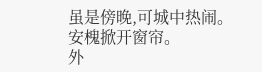虽是傍晚,可城中热闹。
安槐掀开窗帘。
外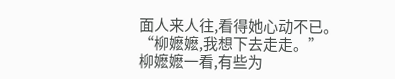面人来人往,看得她心动不已。
“柳嬷嬷,我想下去走走。”
柳嬷嬷一看,有些为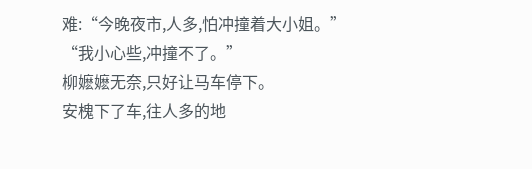难:“今晚夜市,人多,怕冲撞着大小姐。”
“我小心些,冲撞不了。”
柳嬷嬷无奈,只好让马车停下。
安槐下了车,往人多的地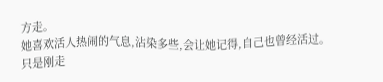方走。
她喜欢活人热闹的气息,沾染多些,会让她记得,自己也曾经活过。
只是刚走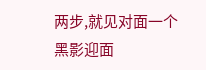两步,就见对面一个黑影迎面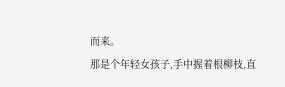而来。
那是个年轻女孩子,手中握着根柳枝,直